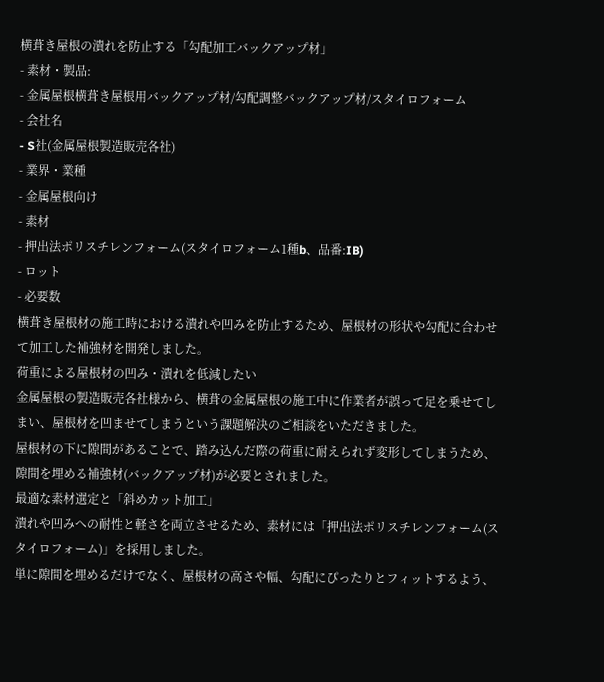横葺き屋根の潰れを防止する「勾配加工バックアップ材」
- 素材・製品:
- 金属屋根横葺き屋根用バックアップ材/勾配調整バックアップ材/スタイロフォーム
- 会社名
- S社(金属屋根製造販売各社)
- 業界・業種
- 金属屋根向け
- 素材
- 押出法ポリスチレンフォーム(スタイロフォーム1種b、品番:IB)
- ロット
- 必要数
横葺き屋根材の施工時における潰れや凹みを防止するため、屋根材の形状や勾配に合わせて加工した補強材を開発しました。
荷重による屋根材の凹み・潰れを低減したい
金属屋根の製造販売各社様から、横葺の金属屋根の施工中に作業者が誤って足を乗せてしまい、屋根材を凹ませてしまうという課題解決のご相談をいただきました。
屋根材の下に隙間があることで、踏み込んだ際の荷重に耐えられず変形してしまうため、隙間を埋める補強材(バックアップ材)が必要とされました。
最適な素材選定と「斜めカット加工」
潰れや凹みへの耐性と軽さを両立させるため、素材には「押出法ポリスチレンフォーム(スタイロフォーム)」を採用しました。
単に隙間を埋めるだけでなく、屋根材の高さや幅、勾配にぴったりとフィットするよう、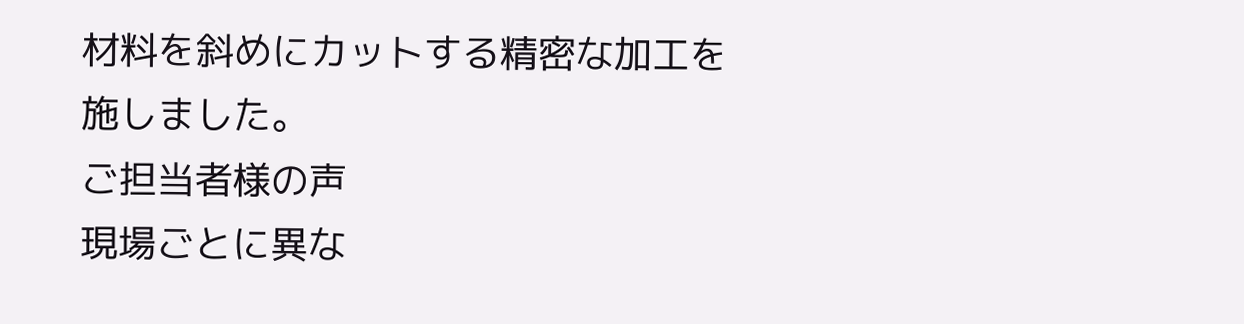材料を斜めにカットする精密な加工を施しました。
ご担当者様の声
現場ごとに異な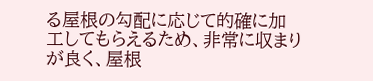る屋根の勾配に応じて的確に加工してもらえるため、非常に収まりが良く、屋根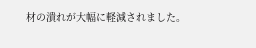材の潰れが大幅に軽減されました。